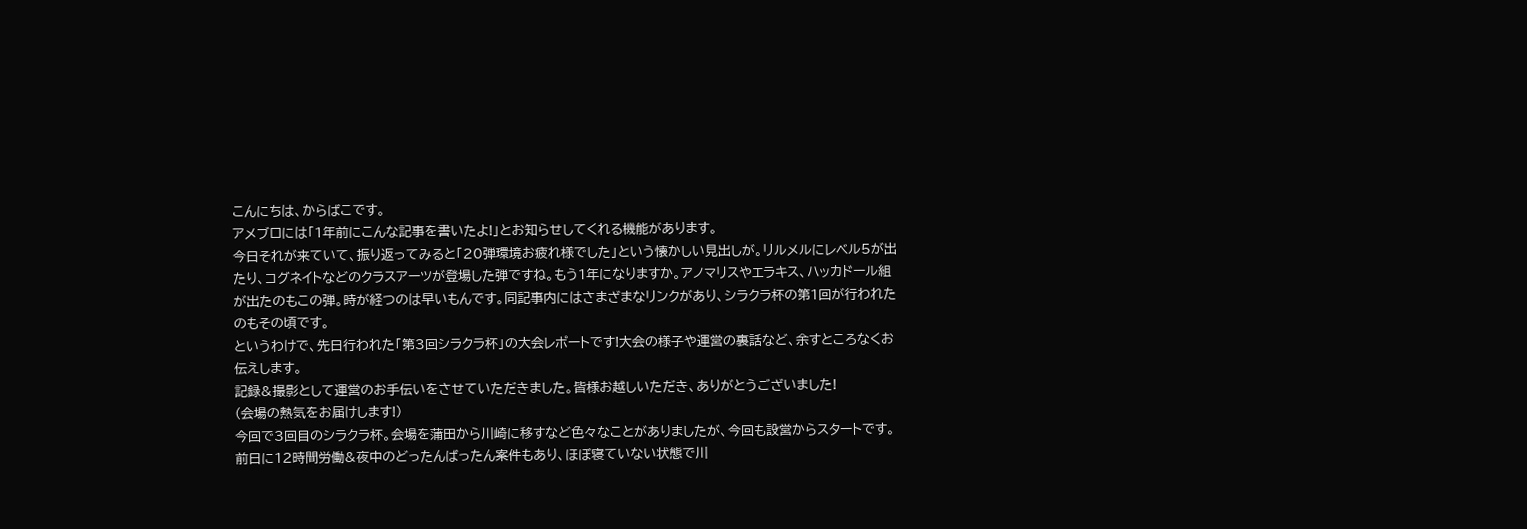こんにちは、からばこです。
アメブロには「1年前にこんな記事を書いたよ!」とお知らせしてくれる機能があります。
今日それが来ていて、振り返ってみると「20弾環境お疲れ様でした」という懐かしい見出しが。リルメルにレベル5が出たり、コグネイトなどのクラスアーツが登場した弾ですね。もう1年になりますか。アノマリスやエラキス、ハッカドール組が出たのもこの弾。時が経つのは早いもんです。同記事内にはさまざまなリンクがあり、シラクラ杯の第1回が行われたのもその頃です。
というわけで、先日行われた「第3回シラクラ杯」の大会レポートです!大会の様子や運営の裏話など、余すところなくお伝えします。
記録&撮影として運営のお手伝いをさせていただきました。皆様お越しいただき、ありがとうございました!
(会場の熱気をお届けします!)
今回で3回目のシラクラ杯。会場を蒲田から川崎に移すなど色々なことがありましたが、今回も設営からスタートです。
前日に12時間労働&夜中のどったんばったん案件もあり、ほぼ寝ていない状態で川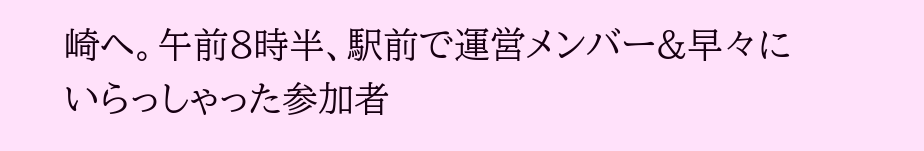崎へ。午前8時半、駅前で運営メンバー&早々にいらっしゃった参加者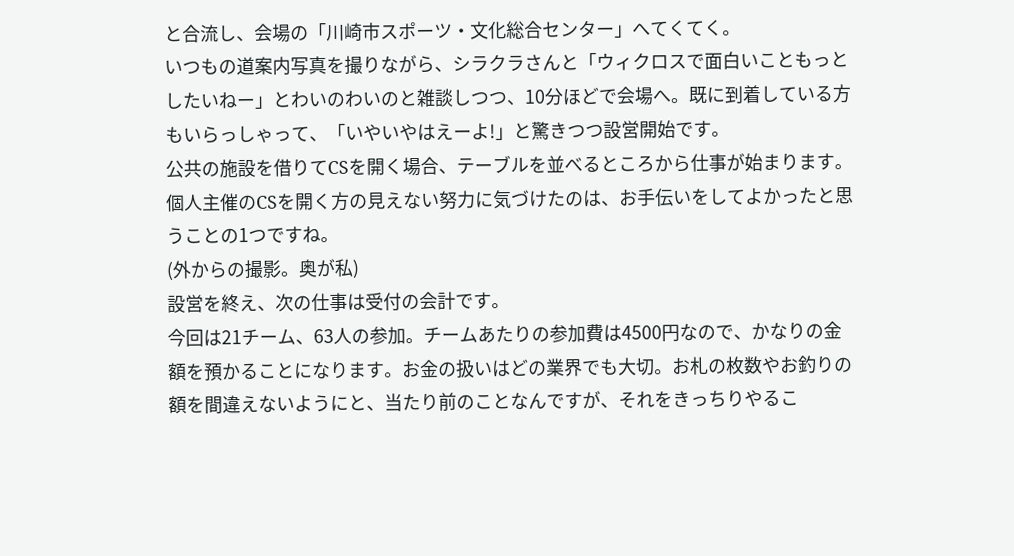と合流し、会場の「川崎市スポーツ・文化総合センター」へてくてく。
いつもの道案内写真を撮りながら、シラクラさんと「ウィクロスで面白いこともっとしたいねー」とわいのわいのと雑談しつつ、10分ほどで会場へ。既に到着している方もいらっしゃって、「いやいやはえーよ!」と驚きつつ設営開始です。
公共の施設を借りてCSを開く場合、テーブルを並べるところから仕事が始まります。個人主催のCSを開く方の見えない努力に気づけたのは、お手伝いをしてよかったと思うことの1つですね。
(外からの撮影。奥が私)
設営を終え、次の仕事は受付の会計です。
今回は21チーム、63人の参加。チームあたりの参加費は4500円なので、かなりの金額を預かることになります。お金の扱いはどの業界でも大切。お札の枚数やお釣りの額を間違えないようにと、当たり前のことなんですが、それをきっちりやるこ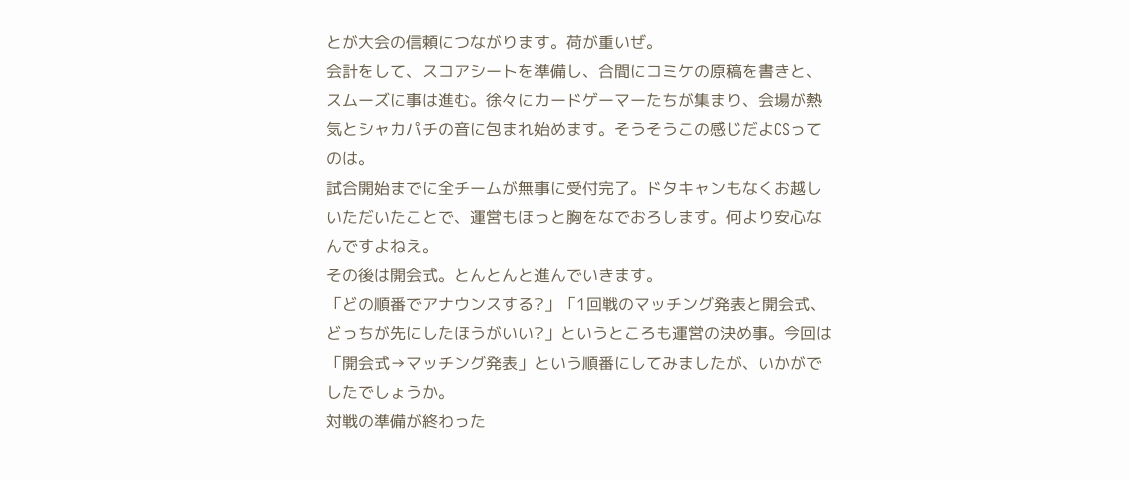とが大会の信頼につながります。荷が重いぜ。
会計をして、スコアシートを準備し、合間にコミケの原稿を書きと、スムーズに事は進む。徐々にカードゲーマーたちが集まり、会場が熱気とシャカパチの音に包まれ始めます。そうそうこの感じだよCSってのは。
試合開始までに全チームが無事に受付完了。ドタキャンもなくお越しいただいたことで、運営もほっと胸をなでおろします。何より安心なんですよねえ。
その後は開会式。とんとんと進んでいきます。
「どの順番でアナウンスする?」「1回戦のマッチング発表と開会式、どっちが先にしたほうがいい?」というところも運営の決め事。今回は「開会式→マッチング発表」という順番にしてみましたが、いかがでしたでしょうか。
対戦の準備が終わった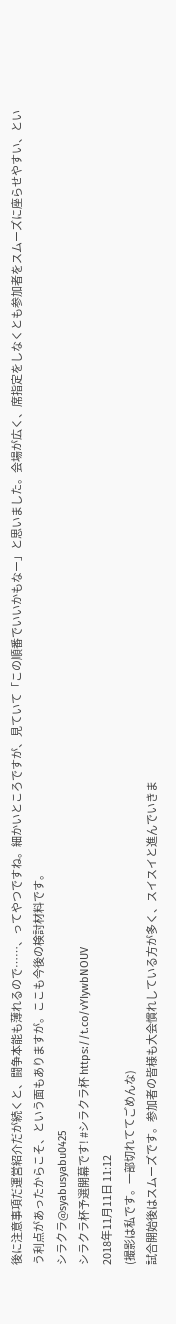後に注意事項だ運営紹介だが続くと、闘争本能も薄れるので……、ってやつですね。細かいところですが、見ていて「この順番でいいかもなー」と思いました。会場が広く、席指定をしなくとも参加者をスムーズに座らせやすい、という利点があったからこそ、という面もありますが。ここも今後の検討材料です。
シラクラ@syabusyabu0425
シラクラ杯予選開幕です! #シラクラ杯 https://t.co/vYIywbNOUV
2018年11月11日 11:12
(撮影は私です。一部切れててごめんな)
試合開始後はスムーズです。参加者の皆様も大会慣れしている方が多く、スイスイと進んでいきま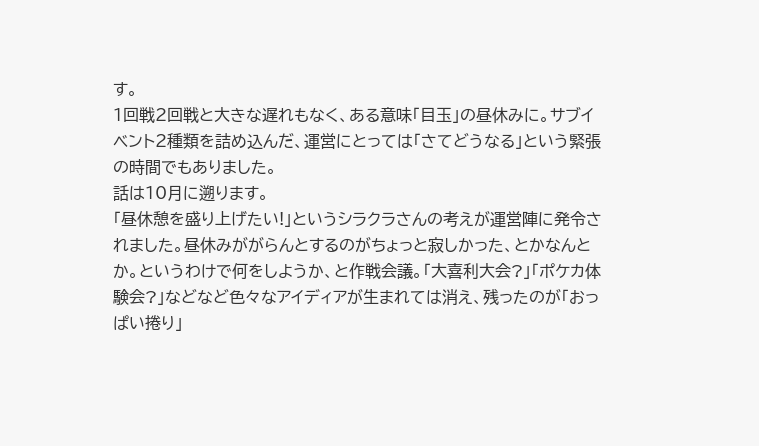す。
1回戦2回戦と大きな遅れもなく、ある意味「目玉」の昼休みに。サブイベント2種類を詰め込んだ、運営にとっては「さてどうなる」という緊張の時間でもありました。
話は10月に遡ります。
「昼休憩を盛り上げたい!」というシラクラさんの考えが運営陣に発令されました。昼休みががらんとするのがちょっと寂しかった、とかなんとか。というわけで何をしようか、と作戦会議。「大喜利大会?」「ポケカ体験会?」などなど色々なアイディアが生まれては消え、残ったのが「おっぱい捲り」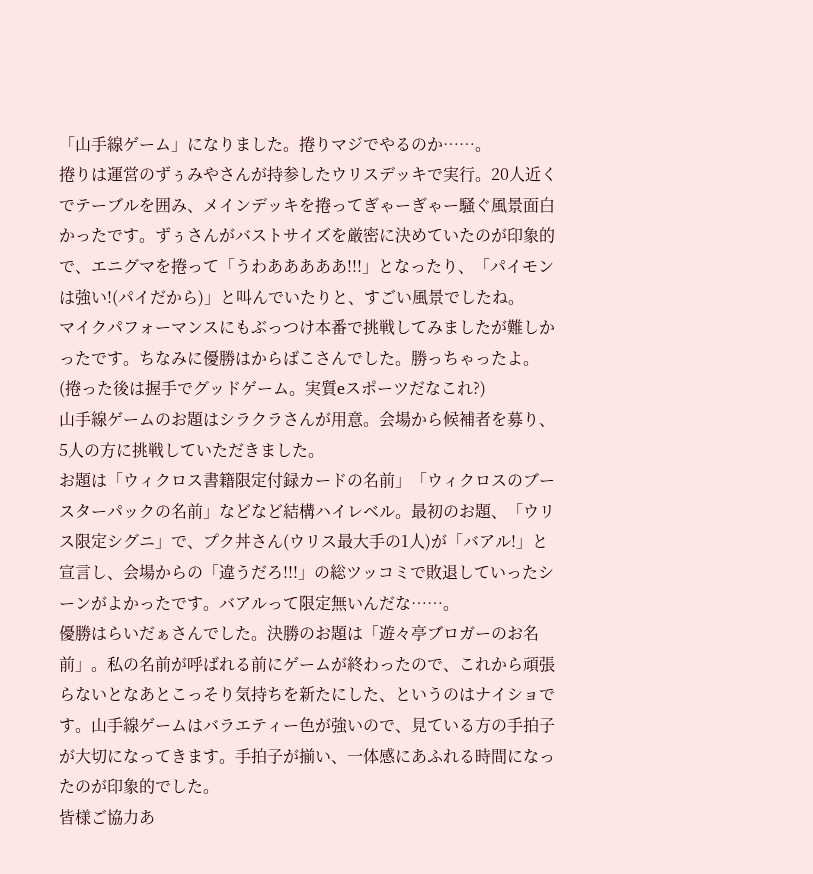「山手線ゲーム」になりました。捲りマジでやるのか……。
捲りは運営のずぅみやさんが持参したウリスデッキで実行。20人近くでテーブルを囲み、メインデッキを捲ってぎゃーぎゃー騒ぐ風景面白かったです。ずぅさんがバストサイズを厳密に決めていたのが印象的で、エニグマを捲って「うわあああああ!!!」となったり、「パイモンは強い!(パイだから)」と叫んでいたりと、すごい風景でしたね。
マイクパフォーマンスにもぶっつけ本番で挑戦してみましたが難しかったです。ちなみに優勝はからばこさんでした。勝っちゃったよ。
(捲った後は握手でグッドゲーム。実質eスポーツだなこれ?)
山手線ゲームのお題はシラクラさんが用意。会場から候補者を募り、5人の方に挑戦していただきました。
お題は「ウィクロス書籍限定付録カードの名前」「ウィクロスのブースターパックの名前」などなど結構ハイレベル。最初のお題、「ウリス限定シグニ」で、プク丼さん(ウリス最大手の1人)が「バアル!」と宣言し、会場からの「違うだろ!!!」の総ツッコミで敗退していったシーンがよかったです。バアルって限定無いんだな……。
優勝はらいだぁさんでした。決勝のお題は「遊々亭ブロガーのお名前」。私の名前が呼ばれる前にゲームが終わったので、これから頑張らないとなあとこっそり気持ちを新たにした、というのはナイショです。山手線ゲームはバラエティー色が強いので、見ている方の手拍子が大切になってきます。手拍子が揃い、一体感にあふれる時間になったのが印象的でした。
皆様ご協力あ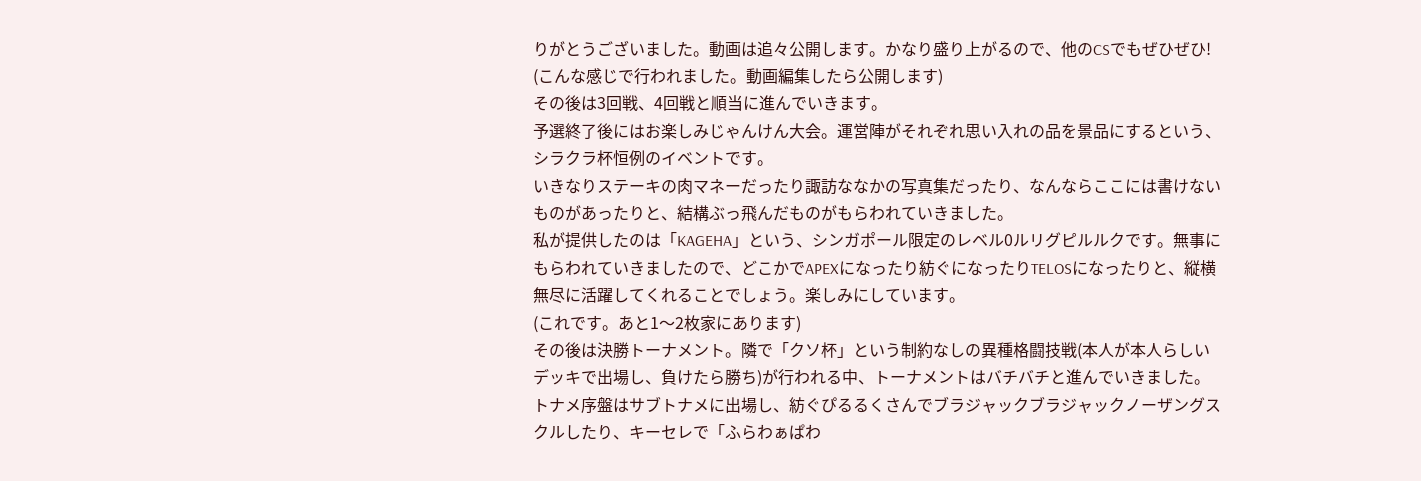りがとうございました。動画は追々公開します。かなり盛り上がるので、他のCSでもぜひぜひ!
(こんな感じで行われました。動画編集したら公開します)
その後は3回戦、4回戦と順当に進んでいきます。
予選終了後にはお楽しみじゃんけん大会。運営陣がそれぞれ思い入れの品を景品にするという、シラクラ杯恒例のイベントです。
いきなりステーキの肉マネーだったり諏訪ななかの写真集だったり、なんならここには書けないものがあったりと、結構ぶっ飛んだものがもらわれていきました。
私が提供したのは「KAGEHA」という、シンガポール限定のレベル0ルリグピルルクです。無事にもらわれていきましたので、どこかでAPEXになったり紡ぐになったりTELOSになったりと、縦横無尽に活躍してくれることでしょう。楽しみにしています。
(これです。あと1〜2枚家にあります)
その後は決勝トーナメント。隣で「クソ杯」という制約なしの異種格闘技戦(本人が本人らしいデッキで出場し、負けたら勝ち)が行われる中、トーナメントはバチバチと進んでいきました。
トナメ序盤はサブトナメに出場し、紡ぐぴるるくさんでブラジャックブラジャックノーザングスクルしたり、キーセレで「ふらわぁぱわ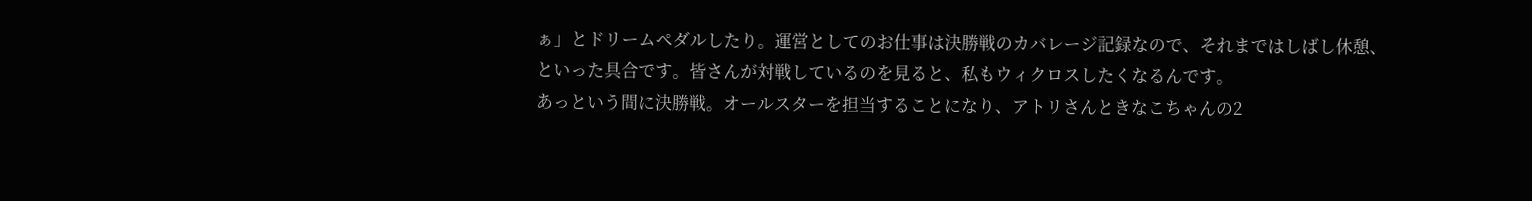ぁ」とドリームペダルしたり。運営としてのお仕事は決勝戦のカバレージ記録なので、それまではしばし休憩、といった具合です。皆さんが対戦しているのを見ると、私もウィクロスしたくなるんです。
あっという間に決勝戦。オールスターを担当することになり、アトリさんときなこちゃんの2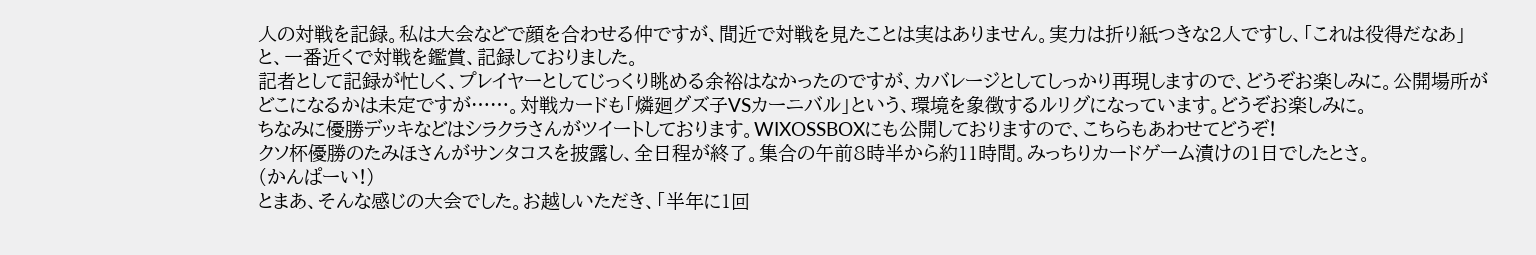人の対戦を記録。私は大会などで顔を合わせる仲ですが、間近で対戦を見たことは実はありません。実力は折り紙つきな2人ですし、「これは役得だなあ」と、一番近くで対戦を鑑賞、記録しておりました。
記者として記録が忙しく、プレイヤーとしてじっくり眺める余裕はなかったのですが、カバレージとしてしっかり再現しますので、どうぞお楽しみに。公開場所がどこになるかは未定ですが……。対戦カードも「燐廻グズ子VSカーニバル」という、環境を象徴するルリグになっています。どうぞお楽しみに。
ちなみに優勝デッキなどはシラクラさんがツイートしております。WIXOSSBOXにも公開しておりますので、こちらもあわせてどうぞ!
クソ杯優勝のたみほさんがサンタコスを披露し、全日程が終了。集合の午前8時半から約11時間。みっちりカードゲーム漬けの1日でしたとさ。
(かんぱーい!)
とまあ、そんな感じの大会でした。お越しいただき、「半年に1回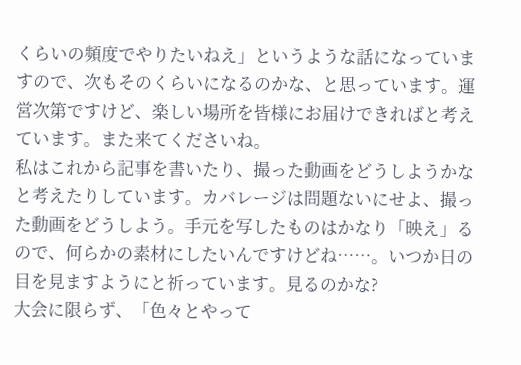くらいの頻度でやりたいねえ」というような話になっていますので、次もそのくらいになるのかな、と思っています。運営次第ですけど、楽しい場所を皆様にお届けできればと考えています。また来てくださいね。
私はこれから記事を書いたり、撮った動画をどうしようかなと考えたりしています。カバレージは問題ないにせよ、撮った動画をどうしよう。手元を写したものはかなり「映え」るので、何らかの素材にしたいんですけどね……。いつか日の目を見ますようにと祈っています。見るのかな?
大会に限らず、「色々とやって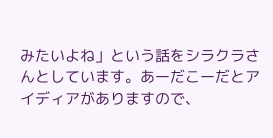みたいよね」という話をシラクラさんとしています。あーだこーだとアイディアがありますので、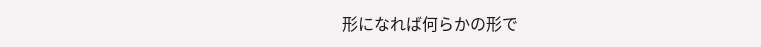形になれば何らかの形で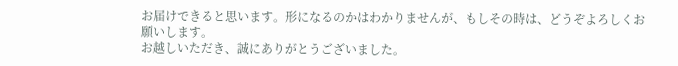お届けできると思います。形になるのかはわかりませんが、もしその時は、どうぞよろしくお願いします。
お越しいただき、誠にありがとうございました。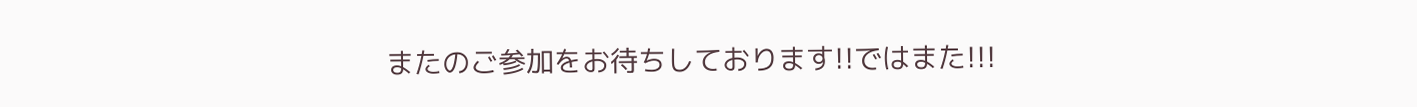またのご参加をお待ちしております!!ではまた!!!